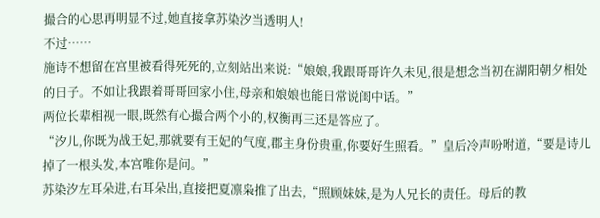撮合的心思再明显不过,她直接拿苏染汐当透明人!
不过……
施诗不想留在宫里被看得死死的,立刻站出来说:“娘娘,我跟哥哥许久未见,很是想念当初在湖阳朝夕相处的日子。不如让我跟着哥哥回家小住,母亲和娘娘也能日常说闺中话。”
两位长辈相视一眼,既然有心撮合两个小的,权衡再三还是答应了。
“汐儿,你既为战王妃,那就要有王妃的气度,郡主身份贵重,你要好生照看。”皇后冷声吩咐道,“要是诗儿掉了一根头发,本宫唯你是问。”
苏染汐左耳朵进,右耳朵出,直接把夏凛枭推了出去,“照顾妹妹,是为人兄长的责任。母后的教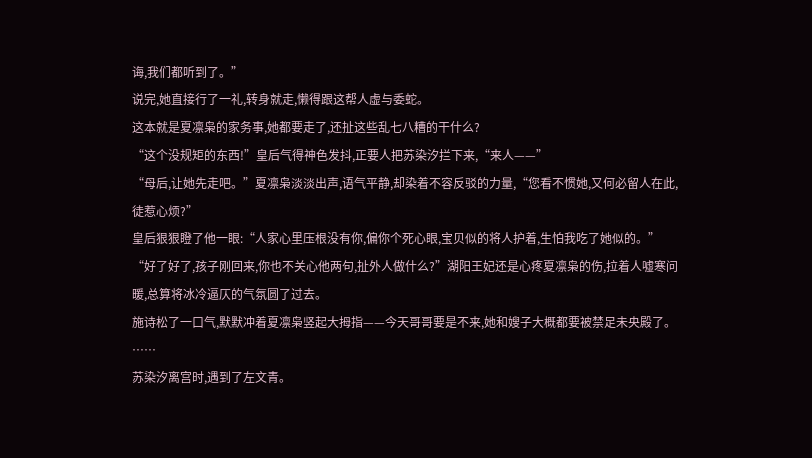诲,我们都听到了。”
说完,她直接行了一礼,转身就走,懒得跟这帮人虚与委蛇。
这本就是夏凛枭的家务事,她都要走了,还扯这些乱七八糟的干什么?
“这个没规矩的东西!”皇后气得神色发抖,正要人把苏染汐拦下来,“来人——”
“母后,让她先走吧。”夏凛枭淡淡出声,语气平静,却染着不容反驳的力量,“您看不惯她,又何必留人在此,徒惹心烦?”
皇后狠狠瞪了他一眼:“人家心里压根没有你,偏你个死心眼,宝贝似的将人护着,生怕我吃了她似的。”
“好了好了,孩子刚回来,你也不关心他两句,扯外人做什么?”湖阳王妃还是心疼夏凛枭的伤,拉着人嘘寒问暖,总算将冰冷逼仄的气氛圆了过去。
施诗松了一口气,默默冲着夏凛枭竖起大拇指——今天哥哥要是不来,她和嫂子大概都要被禁足未央殿了。
……
苏染汐离宫时,遇到了左文青。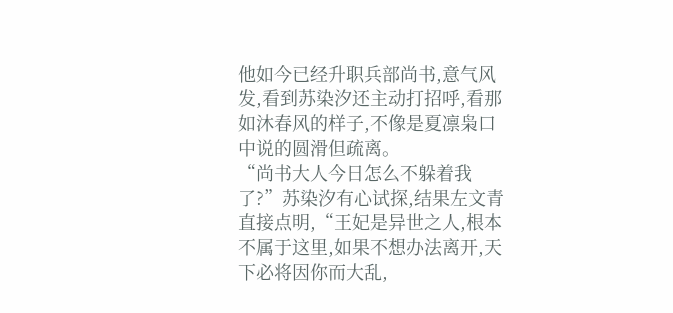他如今已经升职兵部尚书,意气风发,看到苏染汐还主动打招呼,看那如沐春风的样子,不像是夏凛枭口中说的圆滑但疏离。
“尚书大人今日怎么不躲着我了?”苏染汐有心试探,结果左文青直接点明,“王妃是异世之人,根本不属于这里,如果不想办法离开,天下必将因你而大乱,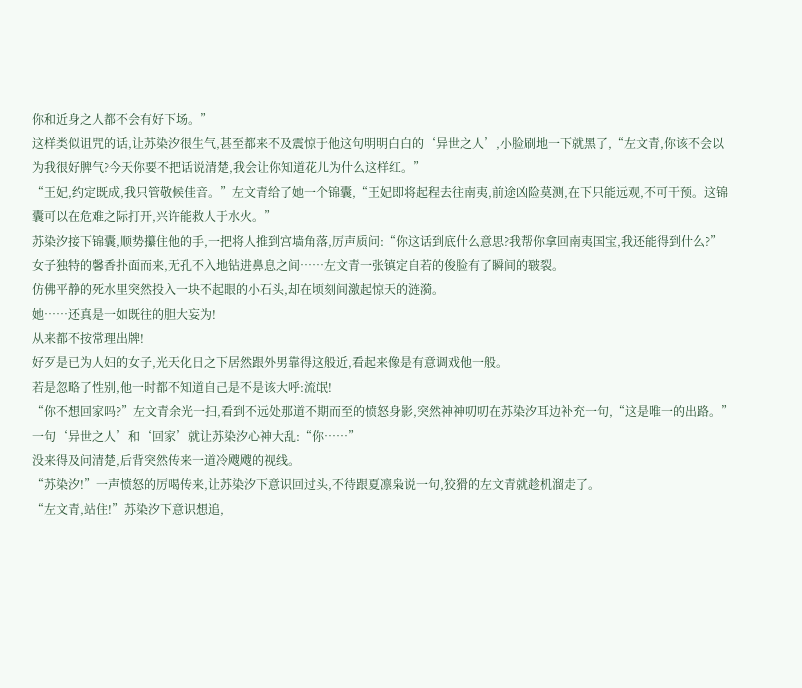你和近身之人都不会有好下场。”
这样类似诅咒的话,让苏染汐很生气,甚至都来不及震惊于他这句明明白白的‘异世之人’,小脸刷地一下就黑了,“左文青,你该不会以为我很好脾气?今天你要不把话说清楚,我会让你知道花儿为什么这样红。”
“王妃,约定既成,我只管敬候佳音。”左文青给了她一个锦囊,“王妃即将起程去往南夷,前途凶险莫测,在下只能远观,不可干预。这锦囊可以在危难之际打开,兴许能救人于水火。”
苏染汐接下锦囊,顺势攥住他的手,一把将人推到宫墙角落,厉声质问:“你这话到底什么意思?我帮你拿回南夷国宝,我还能得到什么?”
女子独特的馨香扑面而来,无孔不入地钻进鼻息之间……左文青一张镇定自若的俊脸有了瞬间的皲裂。
仿佛平静的死水里突然投入一块不起眼的小石头,却在顷刻间激起惊天的涟漪。
她……还真是一如既往的胆大妄为!
从来都不按常理出牌!
好歹是已为人妇的女子,光天化日之下居然跟外男靠得这般近,看起来像是有意调戏他一般。
若是忽略了性别,他一时都不知道自己是不是该大呼:流氓!
“你不想回家吗?”左文青余光一扫,看到不远处那道不期而至的愤怒身影,突然神神叨叨在苏染汐耳边补充一句,“这是唯一的出路。”
一句‘异世之人’和‘回家’就让苏染汐心神大乱:“你……”
没来得及问清楚,后背突然传来一道冷飕飕的视线。
“苏染汐!”一声愤怒的厉喝传来,让苏染汐下意识回过头,不待跟夏凛枭说一句,狡猾的左文青就趁机溜走了。
“左文青,站住!”苏染汐下意识想追,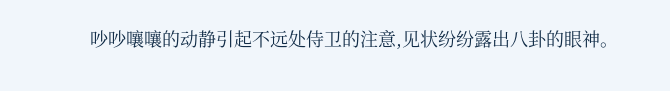吵吵嚷嚷的动静引起不远处侍卫的注意,见状纷纷露出八卦的眼神。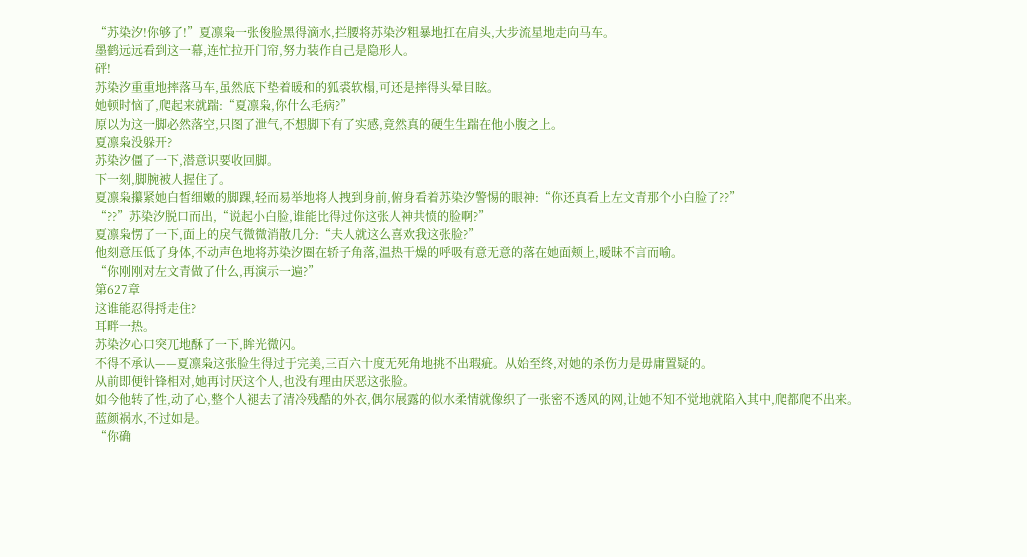“苏染汐!你够了!”夏凛枭一张俊脸黑得滴水,拦腰将苏染汐粗暴地扛在肩头,大步流星地走向马车。
墨鹤远远看到这一幕,连忙拉开门帘,努力装作自己是隐形人。
砰!
苏染汐重重地摔落马车,虽然底下垫着暖和的狐裘软榻,可还是摔得头晕目眩。
她顿时恼了,爬起来就踹:“夏凛枭,你什么毛病?”
原以为这一脚必然落空,只图了泄气,不想脚下有了实感,竟然真的硬生生踹在他小腹之上。
夏凛枭没躲开?
苏染汐僵了一下,潜意识要收回脚。
下一刻,脚腕被人握住了。
夏凛枭攥紧她白皙细嫩的脚踝,轻而易举地将人拽到身前,俯身看着苏染汐警惕的眼神:“你还真看上左文青那个小白脸了??”
“??”苏染汐脱口而出,“说起小白脸,谁能比得过你这张人神共愤的脸啊?”
夏凛枭愣了一下,面上的戾气微微消散几分:“夫人就这么喜欢我这张脸?”
他刻意压低了身体,不动声色地将苏染汐圈在轿子角落,温热干燥的呼吸有意无意的落在她面颊上,暧昧不言而喻。
“你刚刚对左文青做了什么,再演示一遍?”
第627章
这谁能忍得捋走住?
耳畔一热。
苏染汐心口突兀地酥了一下,眸光微闪。
不得不承认——夏凛枭这张脸生得过于完美,三百六十度无死角地挑不出瑕疵。从始至终,对她的杀伤力是毋庸置疑的。
从前即便针锋相对,她再讨厌这个人,也没有理由厌恶这张脸。
如今他转了性,动了心,整个人褪去了清冷残酷的外衣,偶尔展露的似水柔情就像织了一张密不透风的网,让她不知不觉地就陷入其中,爬都爬不出来。
蓝颜祸水,不过如是。
“你确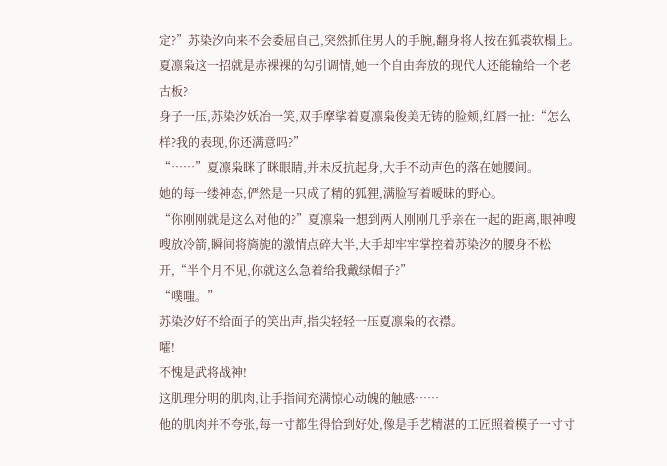定?”苏染汐向来不会委屈自己,突然抓住男人的手腕,翻身将人按在狐裘软榻上。
夏凛枭这一招就是赤裸裸的勾引调情,她一个自由奔放的现代人还能输给一个老古板?
身子一压,苏染汐妖冶一笑,双手摩挲着夏凛枭俊美无铸的脸颊,红唇一扯:“怎么样?我的表现,你还满意吗?”
“……”夏凛枭眯了眯眼睛,并未反抗起身,大手不动声色的落在她腰间。
她的每一缕神态,俨然是一只成了精的狐狸,满脸写着暧昧的野心。
“你刚刚就是这么对他的?”夏凛枭一想到两人刚刚几乎亲在一起的距离,眼神嗖嗖放冷箭,瞬间将旖旎的激情点碎大半,大手却牢牢掌控着苏染汐的腰身不松开,“半个月不见,你就这么急着给我戴绿帽子?”
“噗嗤。”
苏染汐好不给面子的笑出声,指尖轻轻一压夏凛枭的衣襟。
嚯!
不愧是武将战神!
这肌理分明的肌肉,让手指间充满惊心动魄的触感……
他的肌肉并不夸张,每一寸都生得恰到好处,像是手艺精湛的工匠照着模子一寸寸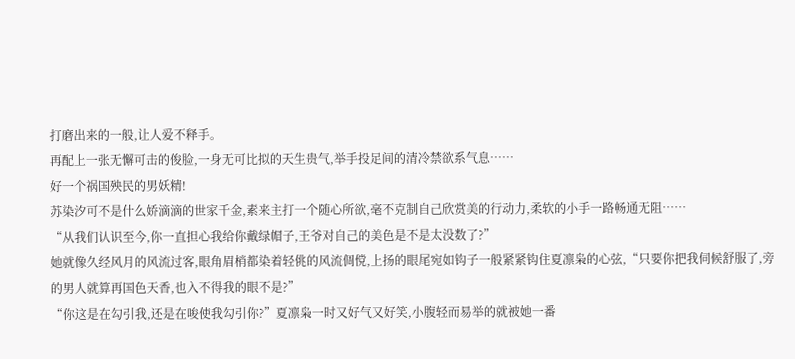打磨出来的一般,让人爱不释手。
再配上一张无懈可击的俊脸,一身无可比拟的天生贵气,举手投足间的清冷禁欲系气息……
好一个祸国殃民的男妖精!
苏染汐可不是什么娇滴滴的世家千金,素来主打一个随心所欲,毫不克制自己欣赏美的行动力,柔软的小手一路畅通无阻……
“从我们认识至今,你一直担心我给你戴绿帽子,王爷对自己的美色是不是太没数了?”
她就像久经风月的风流过客,眼角眉梢都染着轻佻的风流倜傥,上扬的眼尾宛如钩子一般紧紧钩住夏凛枭的心弦,“只要你把我伺候舒服了,旁的男人就算再国色天香,也入不得我的眼不是?”
“你这是在勾引我,还是在唆使我勾引你?”夏凛枭一时又好气又好笑,小腹轻而易举的就被她一番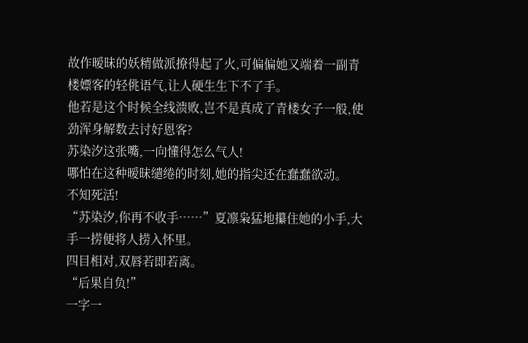故作暧昧的妖精做派撩得起了火,可偏偏她又端着一副青楼嫖客的轻佻语气,让人硬生生下不了手。
他若是这个时候全线溃败,岂不是真成了青楼女子一般,使劲浑身解数去讨好恩客?
苏染汐这张嘴,一向懂得怎么气人!
哪怕在这种暧昧缱绻的时刻,她的指尖还在蠢蠢欲动。
不知死活!
“苏染汐,你再不收手……”夏凛枭猛地攥住她的小手,大手一捞便将人捞入怀里。
四目相对,双唇若即若离。
“后果自负!”
一字一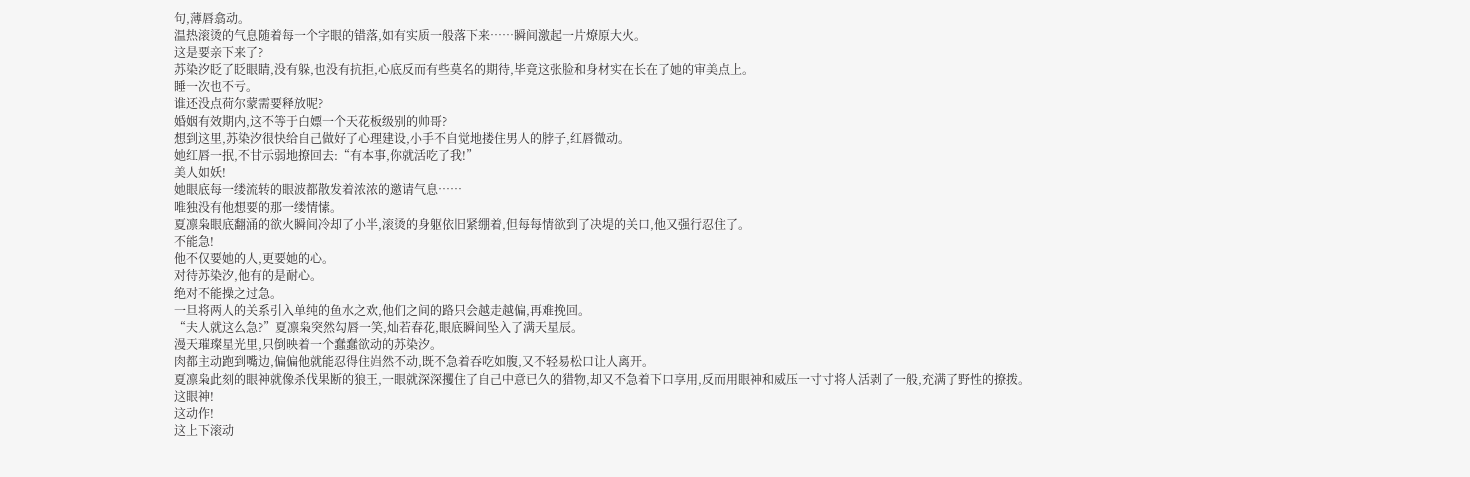句,薄唇翕动。
温热滚烫的气息随着每一个字眼的错落,如有实质一般落下来……瞬间激起一片燎原大火。
这是要亲下来了?
苏染汐眨了眨眼睛,没有躲,也没有抗拒,心底反而有些莫名的期待,毕竟这张脸和身材实在长在了她的审美点上。
睡一次也不亏。
谁还没点荷尔蒙需要释放呢?
婚姻有效期内,这不等于白嫖一个天花板级别的帅哥?
想到这里,苏染汐很快给自己做好了心理建设,小手不自觉地搂住男人的脖子,红唇微动。
她红唇一抿,不甘示弱地撩回去:“有本事,你就活吃了我!”
美人如妖!
她眼底每一缕流转的眼波都散发着浓浓的邀请气息……
唯独没有他想要的那一缕情愫。
夏凛枭眼底翻涌的欲火瞬间冷却了小半,滚烫的身躯依旧紧绷着,但每每情欲到了决堤的关口,他又强行忍住了。
不能急!
他不仅要她的人,更要她的心。
对待苏染汐,他有的是耐心。
绝对不能操之过急。
一旦将两人的关系引入单纯的鱼水之欢,他们之间的路只会越走越偏,再难挽回。
“夫人就这么急?”夏凛枭突然勾唇一笑,灿若春花,眼底瞬间坠入了满天星辰。
漫天璀璨星光里,只倒映着一个蠢蠢欲动的苏染汐。
肉都主动跑到嘴边,偏偏他就能忍得住岿然不动,既不急着吞吃如腹,又不轻易松口让人离开。
夏凛枭此刻的眼神就像杀伐果断的狼王,一眼就深深攫住了自己中意已久的猎物,却又不急着下口享用,反而用眼神和威压一寸寸将人活剥了一般,充满了野性的撩拨。
这眼神!
这动作!
这上下滚动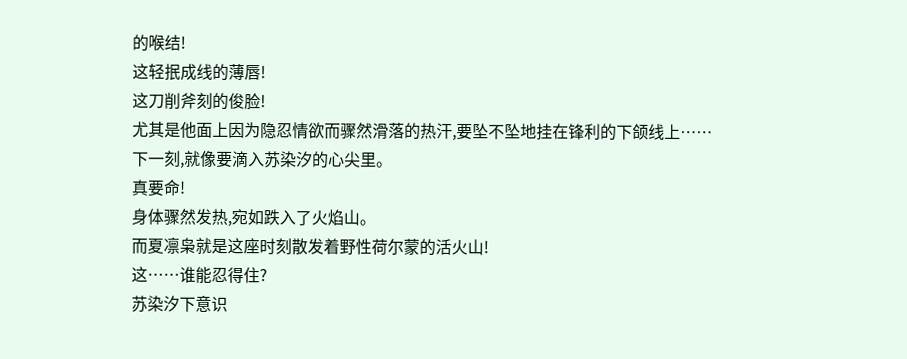的喉结!
这轻抿成线的薄唇!
这刀削斧刻的俊脸!
尤其是他面上因为隐忍情欲而骤然滑落的热汗,要坠不坠地挂在锋利的下颌线上……
下一刻,就像要滴入苏染汐的心尖里。
真要命!
身体骤然发热,宛如跌入了火焰山。
而夏凛枭就是这座时刻散发着野性荷尔蒙的活火山!
这……谁能忍得住?
苏染汐下意识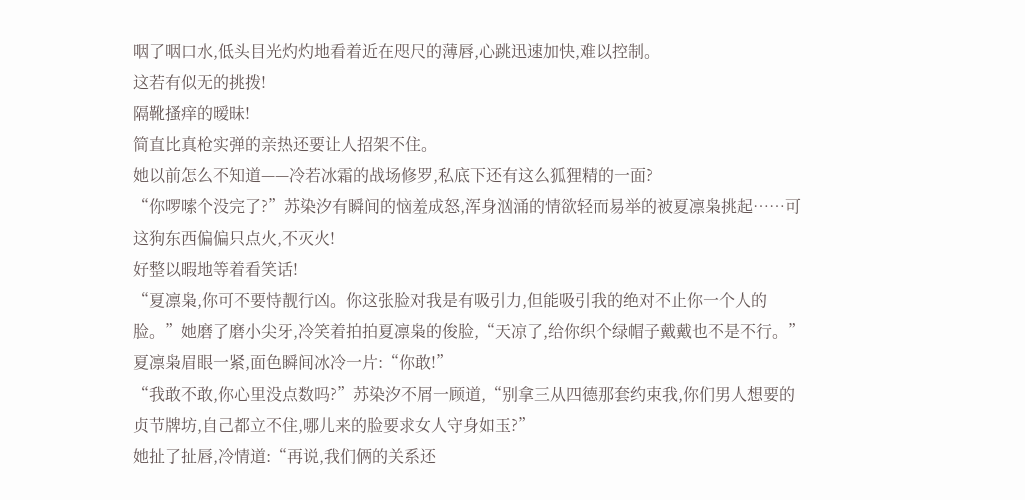咽了咽口水,低头目光灼灼地看着近在咫尺的薄唇,心跳迅速加快,难以控制。
这若有似无的挑拨!
隔靴搔痒的暧昧!
简直比真枪实弹的亲热还要让人招架不住。
她以前怎么不知道——冷若冰霜的战场修罗,私底下还有这么狐狸精的一面?
“你啰嗦个没完了?”苏染汐有瞬间的恼羞成怒,浑身汹涌的情欲轻而易举的被夏凛枭挑起……可这狗东西偏偏只点火,不灭火!
好整以暇地等着看笑话!
“夏凛枭,你可不要恃靓行凶。你这张脸对我是有吸引力,但能吸引我的绝对不止你一个人的脸。”她磨了磨小尖牙,冷笑着拍拍夏凛枭的俊脸,“天凉了,给你织个绿帽子戴戴也不是不行。”
夏凛枭眉眼一紧,面色瞬间冰冷一片:“你敢!”
“我敢不敢,你心里没点数吗?”苏染汐不屑一顾道,“别拿三从四德那套约束我,你们男人想要的贞节牌坊,自己都立不住,哪儿来的脸要求女人守身如玉?”
她扯了扯唇,冷情道:“再说,我们俩的关系还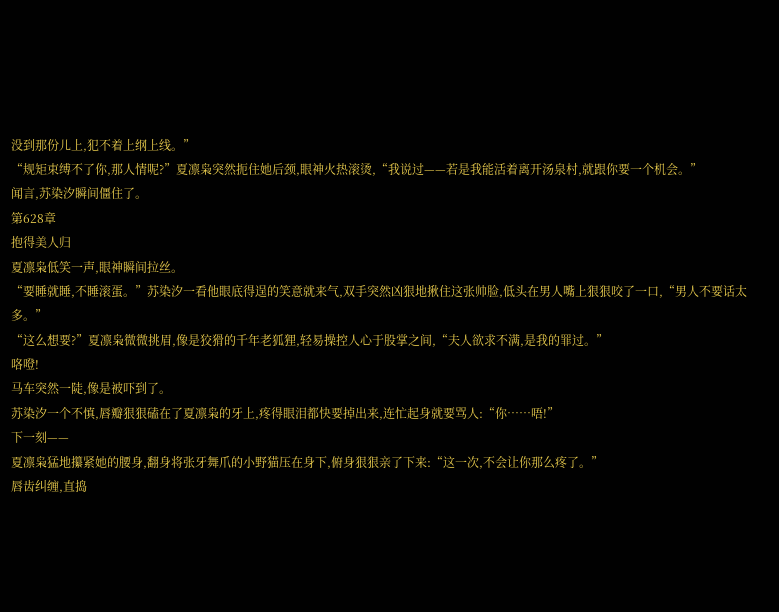没到那份儿上,犯不着上纲上线。”
“规矩束缚不了你,那人情呢?”夏凛枭突然扼住她后颈,眼神火热滚烫,“我说过——若是我能活着离开汤泉村,就跟你要一个机会。”
闻言,苏染汐瞬间僵住了。
第628章
抱得美人归
夏凛枭低笑一声,眼神瞬间拉丝。
“要睡就睡,不睡滚蛋。”苏染汐一看他眼底得逞的笑意就来气,双手突然凶狠地揪住这张帅脸,低头在男人嘴上狠狠咬了一口,“男人不要话太多。”
“这么想要?”夏凛枭微微挑眉,像是狡猾的千年老狐狸,轻易操控人心于股掌之间,“夫人欲求不满,是我的罪过。”
咯噔!
马车突然一陡,像是被吓到了。
苏染汐一个不慎,唇瓣狠狠磕在了夏凛枭的牙上,疼得眼泪都快要掉出来,连忙起身就要骂人:“你……唔!”
下一刻——
夏凛枭猛地攥紧她的腰身,翻身将张牙舞爪的小野猫压在身下,俯身狠狠亲了下来:“这一次,不会让你那么疼了。”
唇齿纠缠,直捣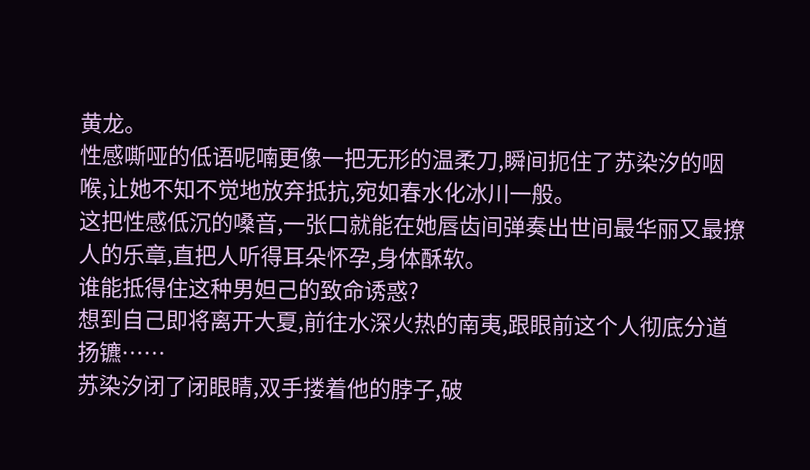黄龙。
性感嘶哑的低语呢喃更像一把无形的温柔刀,瞬间扼住了苏染汐的咽喉,让她不知不觉地放弃抵抗,宛如春水化冰川一般。
这把性感低沉的嗓音,一张口就能在她唇齿间弹奏出世间最华丽又最撩人的乐章,直把人听得耳朵怀孕,身体酥软。
谁能抵得住这种男妲己的致命诱惑?
想到自己即将离开大夏,前往水深火热的南夷,跟眼前这个人彻底分道扬镳……
苏染汐闭了闭眼睛,双手搂着他的脖子,破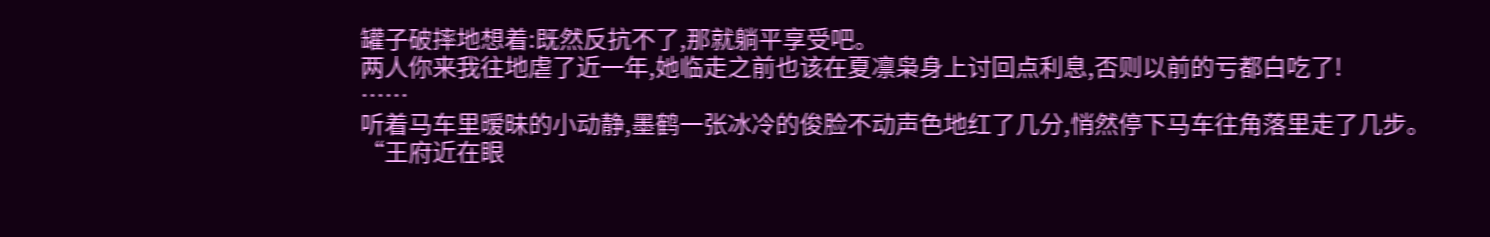罐子破摔地想着:既然反抗不了,那就躺平享受吧。
两人你来我往地虐了近一年,她临走之前也该在夏凛枭身上讨回点利息,否则以前的亏都白吃了!
……
听着马车里暧昧的小动静,墨鹤一张冰冷的俊脸不动声色地红了几分,悄然停下马车往角落里走了几步。
“王府近在眼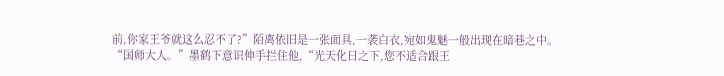前,你家王爷就这么忍不了?”陌离依旧是一张面具,一袭白衣,宛如鬼魅一般出现在暗巷之中。
“国师大人。”墨鹤下意识伸手拦住他,“光天化日之下,您不适合跟王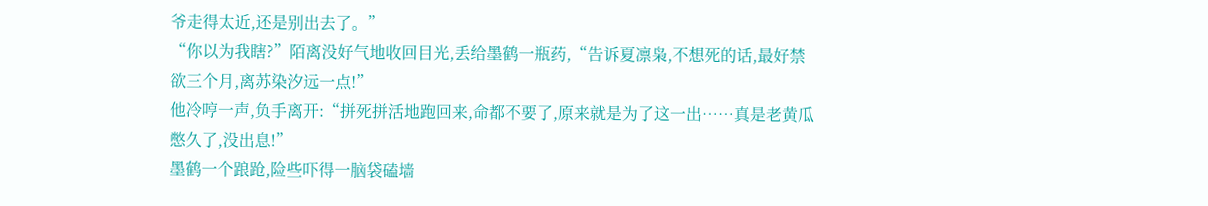爷走得太近,还是别出去了。”
“你以为我瞎?”陌离没好气地收回目光,丢给墨鹤一瓶药,“告诉夏凛枭,不想死的话,最好禁欲三个月,离苏染汐远一点!”
他冷哼一声,负手离开:“拼死拼活地跑回来,命都不要了,原来就是为了这一出……真是老黄瓜憋久了,没出息!”
墨鹤一个踉跄,险些吓得一脑袋磕墙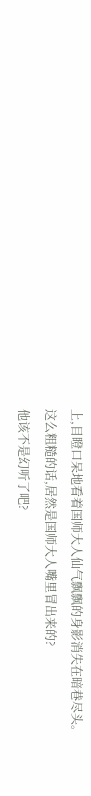上,目瞪口呆地看着国师大人仙气飘飘的身影消失在暗巷尽头。
这么粗糙的话,居然是国师大人嘴里冒出来的?
他该不是幻听了吧?